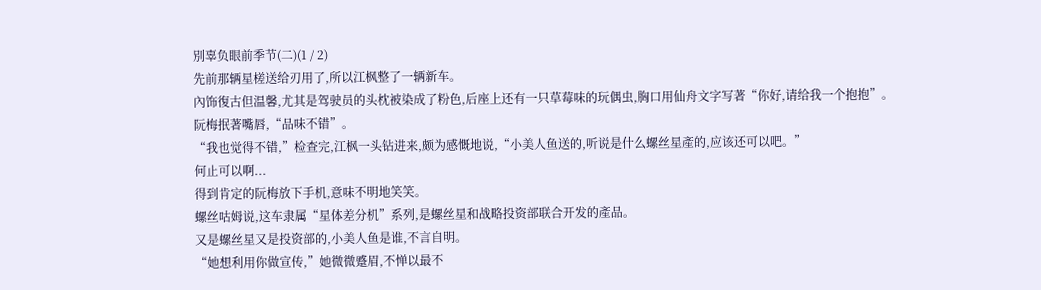別辜负眼前季节(二)(1 / 2)
先前那辆星槎送给刃用了,所以江枫整了一辆新车。
內饰復古但温馨,尤其是驾驶员的头枕被染成了粉色,后座上还有一只草莓味的玩偶虫,胸口用仙舟文字写著“你好,请给我一个抱抱”。
阮梅抿著嘴唇,“品味不错”。
“我也觉得不错,”检查完,江枫一头钻进来,颇为感慨地说,“小美人鱼送的,听说是什么螺丝星產的,应该还可以吧。”
何止可以啊...
得到肯定的阮梅放下手机,意味不明地笑笑。
螺丝咕姆说,这车隶属“星体差分机”系列,是螺丝星和战略投资部联合开发的產品。
又是螺丝星又是投资部的,小美人鱼是谁,不言自明。
“她想利用你做宣传,”她微微蹙眉,不惮以最不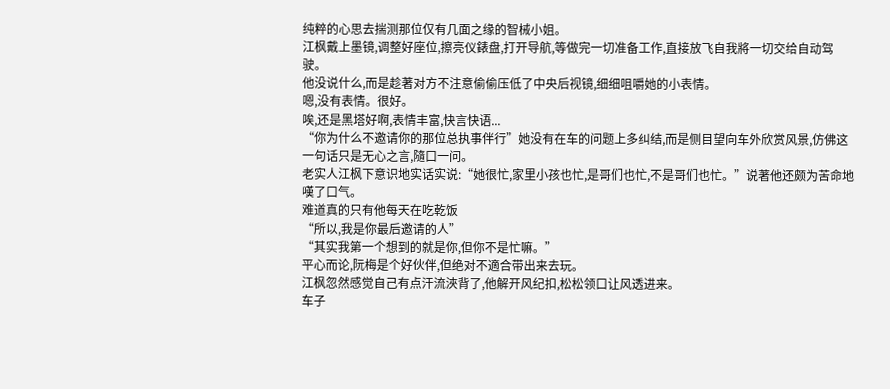纯粹的心思去揣测那位仅有几面之缘的智械小姐。
江枫戴上墨镜,调整好座位,擦亮仪錶盘,打开导航,等做完一切准备工作,直接放飞自我將一切交给自动驾驶。
他没说什么,而是趁著对方不注意偷偷压低了中央后视镜,细细咀嚼她的小表情。
嗯,没有表情。很好。
唉,还是黑塔好啊,表情丰富,快言快语...
“你为什么不邀请你的那位总执事伴行”她没有在车的问题上多纠结,而是侧目望向车外欣赏风景,仿佛这一句话只是无心之言,隨口一问。
老实人江枫下意识地实话实说:“她很忙,家里小孩也忙,是哥们也忙,不是哥们也忙。”说著他还颇为苦命地嘆了口气。
难道真的只有他每天在吃乾饭
“所以,我是你最后邀请的人”
“其实我第一个想到的就是你,但你不是忙嘛。”
平心而论,阮梅是个好伙伴,但绝对不適合带出来去玩。
江枫忽然感觉自己有点汗流浹背了,他解开风纪扣,松松领口让风透进来。
车子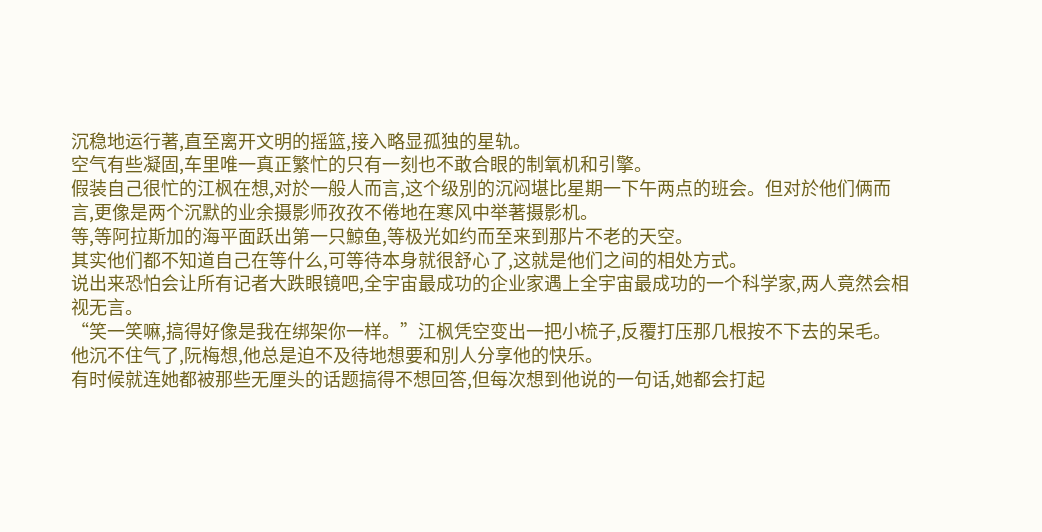沉稳地运行著,直至离开文明的摇篮,接入略显孤独的星轨。
空气有些凝固,车里唯一真正繁忙的只有一刻也不敢合眼的制氧机和引擎。
假装自己很忙的江枫在想,对於一般人而言,这个级別的沉闷堪比星期一下午两点的班会。但对於他们俩而言,更像是两个沉默的业余摄影师孜孜不倦地在寒风中举著摄影机。
等,等阿拉斯加的海平面跃出第一只鯨鱼,等极光如约而至来到那片不老的天空。
其实他们都不知道自己在等什么,可等待本身就很舒心了,这就是他们之间的相处方式。
说出来恐怕会让所有记者大跌眼镜吧,全宇宙最成功的企业家遇上全宇宙最成功的一个科学家,两人竟然会相视无言。
“笑一笑嘛,搞得好像是我在绑架你一样。”江枫凭空变出一把小梳子,反覆打压那几根按不下去的呆毛。
他沉不住气了,阮梅想,他总是迫不及待地想要和別人分享他的快乐。
有时候就连她都被那些无厘头的话题搞得不想回答,但每次想到他说的一句话,她都会打起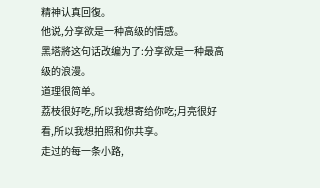精神认真回復。
他说,分享欲是一种高级的情感。
黑塔將这句话改编为了:分享欲是一种最高级的浪漫。
道理很简单。
荔枝很好吃,所以我想寄给你吃;月亮很好看,所以我想拍照和你共享。
走过的每一条小路,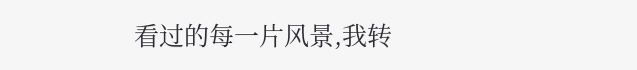看过的每一片风景,我转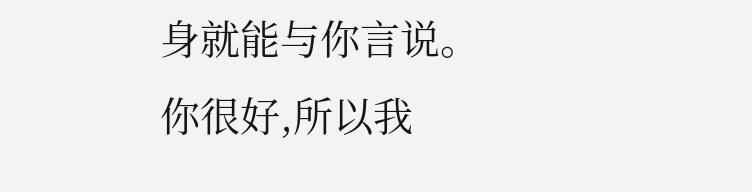身就能与你言说。
你很好,所以我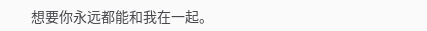想要你永远都能和我在一起。